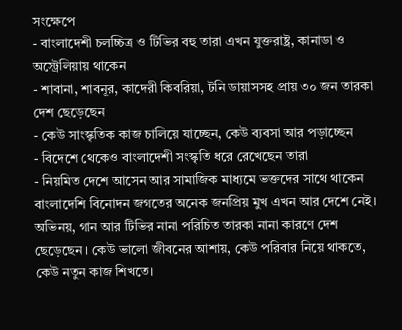সংক্ষেপে
- বাংলাদেশী চলচ্চিত্র ও টিভির বহু তারা এখন যুক্তরাষ্ট্র, কানাডা ও অস্ট্রেলিয়ায় থাকেন
- শাবানা, শাবনূর, কাদেরী কিবরিয়া, টনি ডায়াসসহ প্রায় ৩০ জন তারকা দেশ ছেড়েছেন
- কেউ সাংস্কৃতিক কাজ চালিয়ে যাচ্ছেন, কেউ ব্যবসা আর পড়াচ্ছেন
- বিদেশে থেকেও বাংলাদেশী সংস্কৃতি ধরে রেখেছেন তারা
- নিয়মিত দেশে আসেন আর সামাজিক মাধ্যমে ভক্তদের সাথে থাকেন
বাংলাদেশি বিনোদন জগতের অনেক জনপ্রিয় মুখ এখন আর দেশে নেই। অভিনয়, গান আর টিভির নানা পরিচিত তারকা নানা কারণে দেশ ছেড়েছেন। কেউ ভালো জীবনের আশায়, কেউ পরিবার নিয়ে থাকতে, কেউ নতুন কাজ শিখতে।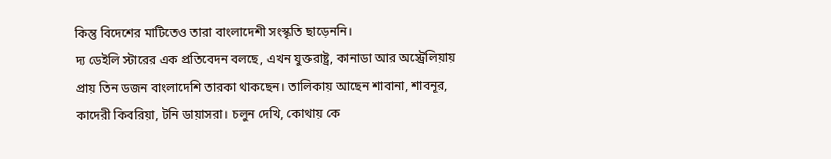কিন্তু বিদেশের মাটিতেও তারা বাংলাদেশী সংস্কৃতি ছাড়েননি।
দ্য ডেইলি স্টারের এক প্রতিবেদন বলছে, এখন যুক্তরাষ্ট্র, কানাডা আর অস্ট্রেলিয়ায় প্রায় তিন ডজন বাংলাদেশি তারকা থাকছেন। তালিকায় আছেন শাবানা, শাবনূর, কাদেরী কিবরিয়া, টনি ডায়াসরা। চলুন দেখি, কোথায় কে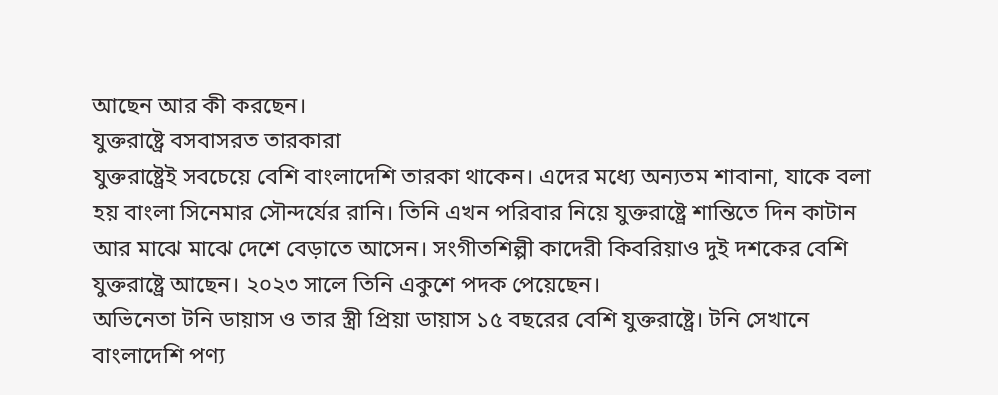আছেন আর কী করছেন।
যুক্তরাষ্ট্রে বসবাসরত তারকারা
যুক্তরাষ্ট্রেই সবচেয়ে বেশি বাংলাদেশি তারকা থাকেন। এদের মধ্যে অন্যতম শাবানা, যাকে বলা হয় বাংলা সিনেমার সৌন্দর্যের রানি। তিনি এখন পরিবার নিয়ে যুক্তরাষ্ট্রে শান্তিতে দিন কাটান আর মাঝে মাঝে দেশে বেড়াতে আসেন। সংগীতশিল্পী কাদেরী কিবরিয়াও দুই দশকের বেশি যুক্তরাষ্ট্রে আছেন। ২০২৩ সালে তিনি একুশে পদক পেয়েছেন।
অভিনেতা টনি ডায়াস ও তার স্ত্রী প্রিয়া ডায়াস ১৫ বছরের বেশি যুক্তরাষ্ট্রে। টনি সেখানে বাংলাদেশি পণ্য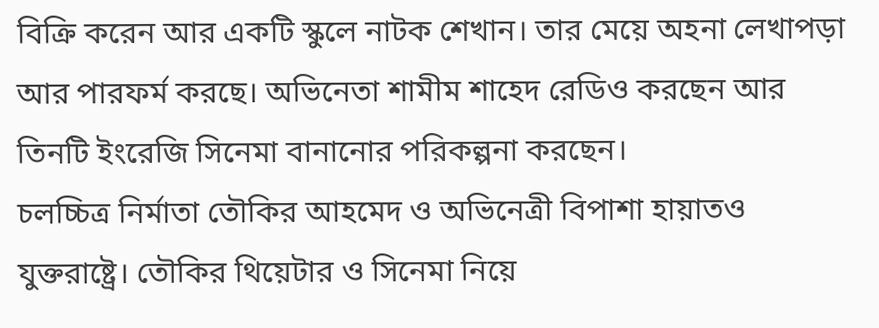বিক্রি করেন আর একটি স্কুলে নাটক শেখান। তার মেয়ে অহনা লেখাপড়া আর পারফর্ম করছে। অভিনেতা শামীম শাহেদ রেডিও করছেন আর তিনটি ইংরেজি সিনেমা বানানোর পরিকল্পনা করছেন।
চলচ্চিত্র নির্মাতা তৌকির আহমেদ ও অভিনেত্রী বিপাশা হায়াতও যুক্তরাষ্ট্রে। তৌকির থিয়েটার ও সিনেমা নিয়ে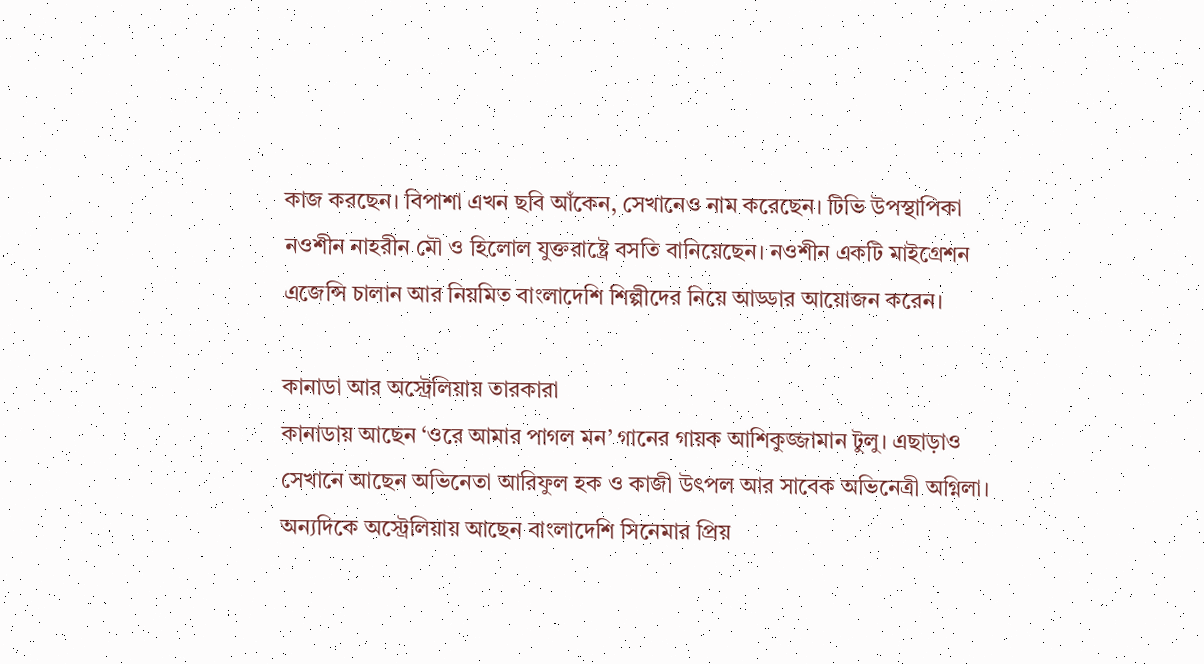কাজ করছেন। বিপাশা এখন ছবি আঁকেন, সেখানেও নাম করেছেন। টিভি উপস্থাপিকা নওশীন নাহরীন মৌ ও হিলোল যুক্তরাষ্ট্রে বসতি বানিয়েছেন। নওশীন একটি মাইগ্রেশন এজেন্সি চালান আর নিয়মিত বাংলাদেশি শিল্পীদের নিয়ে আড্ডার আয়োজন করেন।

কানাডা আর অস্ট্রেলিয়ায় তারকারা
কানাডায় আছেন ‘ওরে আমার পাগল মন’ গানের গায়ক আশিকুজ্জামান টুলু। এছাড়াও সেখানে আছেন অভিনেতা আরিফুল হক ও কাজী উৎপল আর সাবেক অভিনেত্রী অগ্নিলা। অন্যদিকে অস্ট্রেলিয়ায় আছেন বাংলাদেশি সিনেমার প্রিয়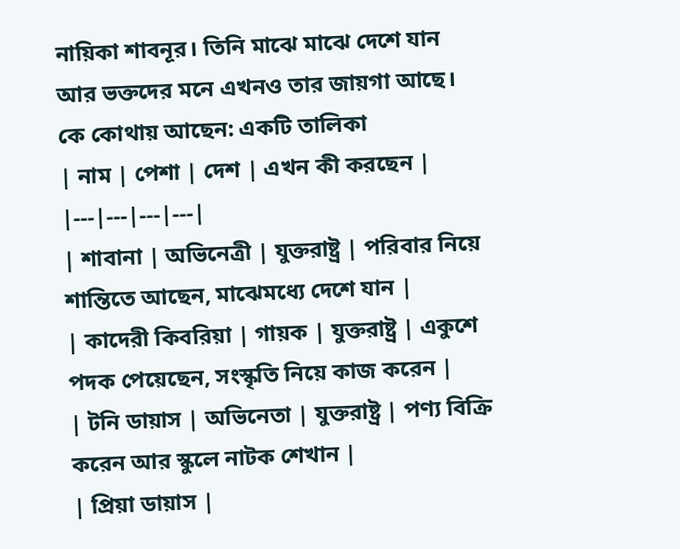নায়িকা শাবনূর। তিনি মাঝে মাঝে দেশে যান আর ভক্তদের মনে এখনও তার জায়গা আছে।
কে কোথায় আছেন: একটি তালিকা
| নাম | পেশা | দেশ | এখন কী করছেন |
|---|---|---|---|
| শাবানা | অভিনেত্রী | যুক্তরাষ্ট্র | পরিবার নিয়ে শান্তিতে আছেন, মাঝেমধ্যে দেশে যান |
| কাদেরী কিবরিয়া | গায়ক | যুক্তরাষ্ট্র | একুশে পদক পেয়েছেন, সংস্কৃতি নিয়ে কাজ করেন |
| টনি ডায়াস | অভিনেতা | যুক্তরাষ্ট্র | পণ্য বিক্রি করেন আর স্কুলে নাটক শেখান |
| প্রিয়া ডায়াস |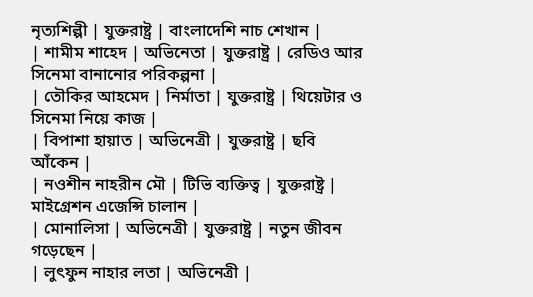নৃত্যশিল্পী | যুক্তরাষ্ট্র | বাংলাদেশি নাচ শেখান |
| শামীম শাহেদ | অভিনেতা | যুক্তরাষ্ট্র | রেডিও আর সিনেমা বানানোর পরিকল্পনা |
| তৌকির আহমেদ | নির্মাতা | যুক্তরাষ্ট্র | থিয়েটার ও সিনেমা নিয়ে কাজ |
| বিপাশা হায়াত | অভিনেত্রী | যুক্তরাষ্ট্র | ছবি আঁকেন |
| নওশীন নাহরীন মৌ | টিভি ব্যক্তিত্ব | যুক্তরাষ্ট্র | মাইগ্রেশন এজেন্সি চালান |
| মোনালিসা | অভিনেত্রী | যুক্তরাষ্ট্র | নতুন জীবন গড়েছেন |
| লুৎফুন নাহার লতা | অভিনেত্রী |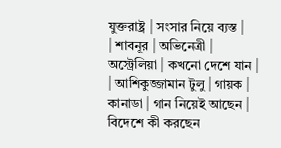যুক্তরাষ্ট্র | সংসার নিয়ে ব্যস্ত |
| শাবনূর | অভিনেত্রী | অস্ট্রেলিয়া | কখনো দেশে যান |
| আশিকুজ্জামান টুলু | গায়ক | কানাডা | গান নিয়েই আছেন |
বিদেশে কী করছেন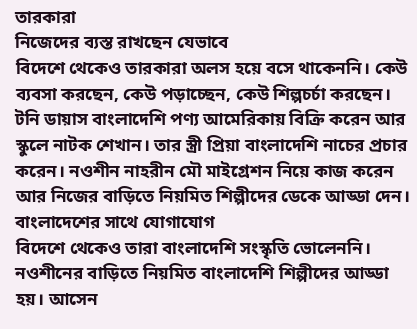তারকারা
নিজেদের ব্যস্ত রাখছেন যেভাবে
বিদেশে থেকেও তারকারা অলস হয়ে বসে থাকেননি। কেউ ব্যবসা করছেন, কেউ পড়াচ্ছেন, কেউ শিল্পচর্চা করছেন। টনি ডায়াস বাংলাদেশি পণ্য আমেরিকায় বিক্রি করেন আর স্কুলে নাটক শেখান। তার স্ত্রী প্রিয়া বাংলাদেশি নাচের প্রচার করেন। নওশীন নাহরীন মৌ মাইগ্রেশন নিয়ে কাজ করেন আর নিজের বাড়িতে নিয়মিত শিল্পীদের ডেকে আড্ডা দেন।
বাংলাদেশের সাথে যোগাযোগ
বিদেশে থেকেও তারা বাংলাদেশি সংস্কৃতি ভোলেননি। নওশীনের বাড়িতে নিয়মিত বাংলাদেশি শিল্পীদের আড্ডা হয়। আসেন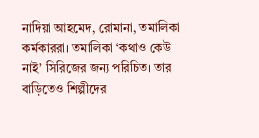নাদিয়া আহমেদ, রোমানা, তমালিকা কর্মকাররা। তমালিকা ‘কথাও কেউ নাই’ সিরিজের জন্য পরিচিত। তার বাড়িতেও শিল্পীদের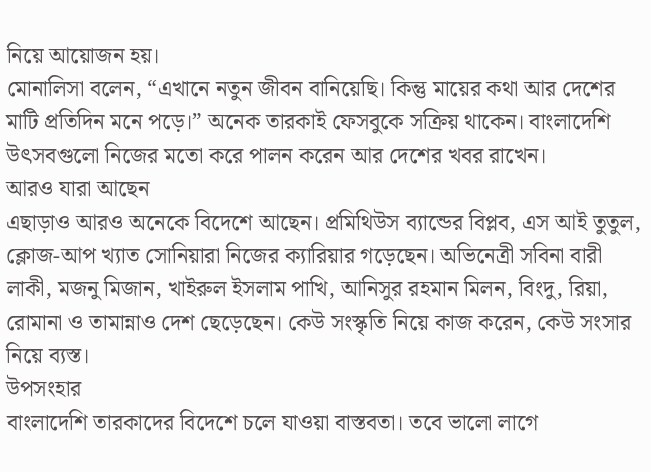নিয়ে আয়োজন হয়।
মোনালিসা বলেন, “এখানে নতুন জীবন বানিয়েছি। কিন্তু মায়ের কথা আর দেশের মাটি প্রতিদিন মনে পড়ে।” অনেক তারকাই ফেসবুকে সক্রিয় থাকেন। বাংলাদেশি উৎসবগুলো নিজের মতো করে পালন করেন আর দেশের খবর রাখেন।
আরও যারা আছেন
এছাড়াও আরও অনেকে বিদেশে আছেন। প্রমিথিউস ব্যান্ডের বিপ্লব, এস আই তুতুল, ক্লোজ-আপ খ্যাত সোনিয়ারা নিজের ক্যারিয়ার গড়েছেন। অভিনেত্রী সবিনা বারী লাকী, মজনু মিজান, খাইরুল ইসলাম পাখি, আনিসুর রহমান মিলন, বিংদু, রিয়া, রোমানা ও তামান্নাও দেশ ছেড়েছেন। কেউ সংস্কৃতি নিয়ে কাজ করেন, কেউ সংসার নিয়ে ব্যস্ত।
উপসংহার
বাংলাদেশি তারকাদের বিদেশে চলে যাওয়া বাস্তবতা। তবে ভালো লাগে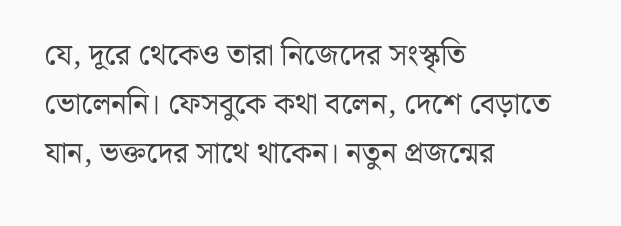যে, দূরে থেকেও তারা নিজেদের সংস্কৃতি ভোলেননি। ফেসবুকে কথা বলেন, দেশে বেড়াতে যান, ভক্তদের সাথে থাকেন। নতুন প্রজন্মের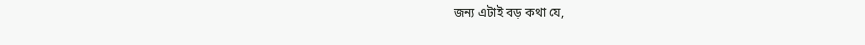জন্য এটাই বড় কথা যে,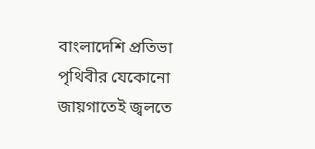বাংলাদেশি প্রতিভা পৃথিবীর যেকোনো জায়গাতেই জ্বলতে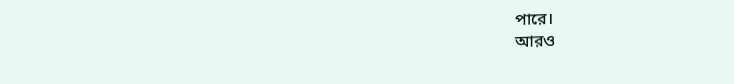পারে।
আরও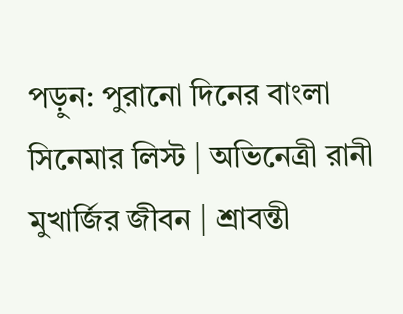পড়ুন: পুরানো দিনের বাংলা সিনেমার লিস্ট | অভিনেত্রী রানী মুখার্জির জীবন | শ্রাবন্তী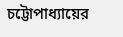চট্টোপাধ্যায়ের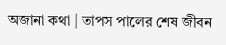অজানা কথা | তাপস পালের শেষ জীবন